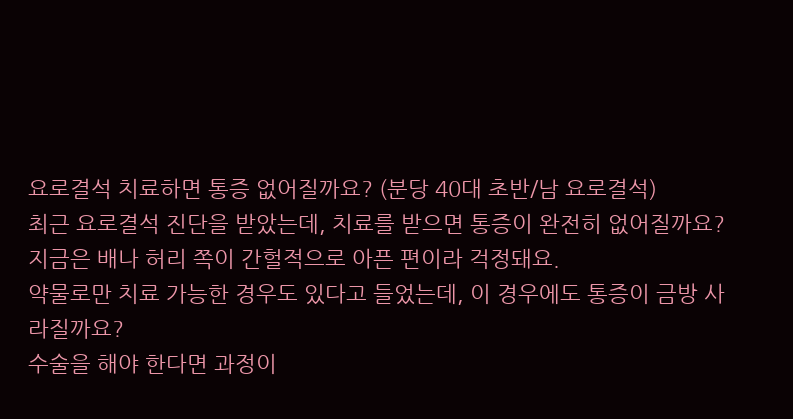요로결석 치료하면 통증 없어질까요? (분당 40대 초반/남 요로결석)
최근 요로결석 진단을 받았는데, 치료를 받으면 통증이 완전히 없어질까요?
지금은 배나 허리 쪽이 간헐적으로 아픈 편이라 걱정돼요.
약물로만 치료 가능한 경우도 있다고 들었는데, 이 경우에도 통증이 금방 사라질까요?
수술을 해야 한다면 과정이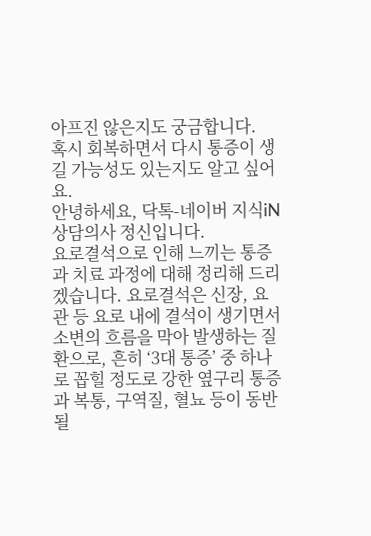아프진 않은지도 궁금합니다.
혹시 회복하면서 다시 통증이 생길 가능성도 있는지도 알고 싶어요.
안녕하세요, 닥톡-네이버 지식iN 상담의사 정신입니다.
요로결석으로 인해 느끼는 통증과 치료 과정에 대해 정리해 드리겠습니다. 요로결석은 신장, 요관 등 요로 내에 결석이 생기면서 소변의 흐름을 막아 발생하는 질환으로, 흔히 ‘3대 통증’ 중 하나로 꼽힐 정도로 강한 옆구리 통증과 복통, 구역질, 혈뇨 등이 동반될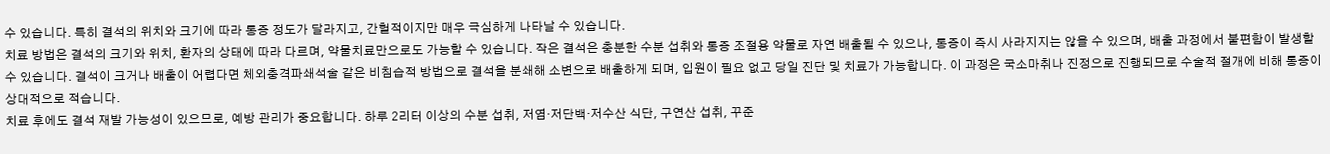수 있습니다. 특히 결석의 위치와 크기에 따라 통증 정도가 달라지고, 간헐적이지만 매우 극심하게 나타날 수 있습니다.
치료 방법은 결석의 크기와 위치, 환자의 상태에 따라 다르며, 약물치료만으로도 가능할 수 있습니다. 작은 결석은 충분한 수분 섭취와 통증 조절용 약물로 자연 배출될 수 있으나, 통증이 즉시 사라지지는 않을 수 있으며, 배출 과정에서 불편함이 발생할 수 있습니다. 결석이 크거나 배출이 어렵다면 체외충격파쇄석술 같은 비침습적 방법으로 결석을 분쇄해 소변으로 배출하게 되며, 입원이 필요 없고 당일 진단 및 치료가 가능합니다. 이 과정은 국소마취나 진정으로 진행되므로 수술적 절개에 비해 통증이 상대적으로 적습니다.
치료 후에도 결석 재발 가능성이 있으므로, 예방 관리가 중요합니다. 하루 2리터 이상의 수분 섭취, 저염·저단백·저수산 식단, 구연산 섭취, 꾸준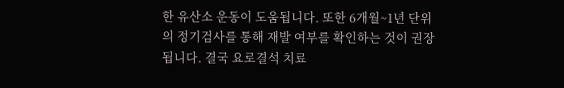한 유산소 운동이 도움됩니다. 또한 6개월~1년 단위의 정기검사를 통해 재발 여부를 확인하는 것이 권장됩니다. 결국 요로결석 치료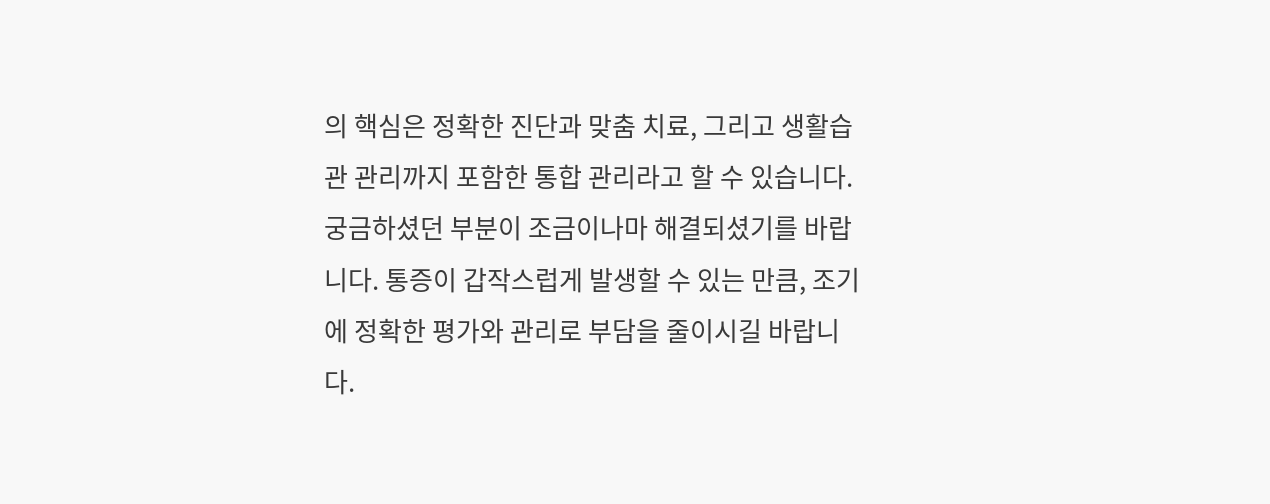의 핵심은 정확한 진단과 맞춤 치료, 그리고 생활습관 관리까지 포함한 통합 관리라고 할 수 있습니다.
궁금하셨던 부분이 조금이나마 해결되셨기를 바랍니다. 통증이 갑작스럽게 발생할 수 있는 만큼, 조기에 정확한 평가와 관리로 부담을 줄이시길 바랍니다.